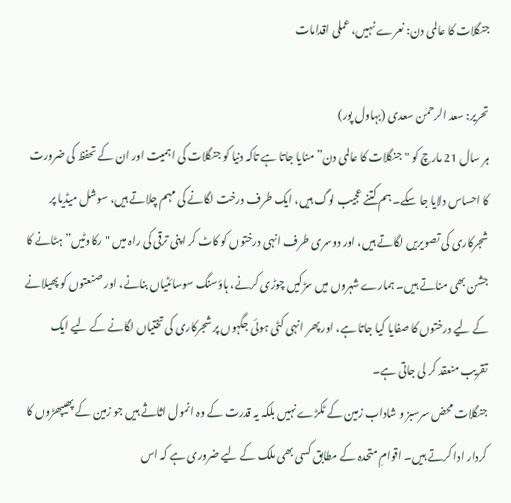جنگلات کا عالمی دن: نعرے نہیں، عملی اقدامات

تحریر: سعد الرحمٰن سعدی (بہاول پور)
ہر سال 21 مارچ کو "جنگلات کا عالمی دن” منایا جاتا ہے تاکہ دنیا کو جنگلات کی اہمیت اور ان کے تحفظ کی ضرورت کا احساس دلایا جا سکے۔ ہم کتنے عجیب لوگ ہیں، ایک طرف درخت لگانے کی مہم چلاتے ہیں، سوشل میڈیا پر شجرکاری کی تصویریں لگاتے ہیں، اور دوسری طرف انہی درختوں کو کاٹ کر اپنی ترقی کی راہ میں "رکاوٹیں” ہٹانے کا جشن بھی مناتے ہیں۔ ہمارے شہروں میں سڑکیں چوڑی کرنے، ہاؤسنگ سوسائٹیاں بنانے، اور صنعتوں کو پھیلانے کے لیے درختوں کا صفایا کیا جاتا ہے، اور پھر انہی کٹی ہوئی جگہوں پر شجرکاری کی تختیاں لگانے کے لیے ایک تقریب منعقد کر لی جاتی ہے۔
جنگلات محض سرسبز و شاداب زمین کے ٹکڑے نہیں بلکہ یہ قدرت کے وہ انمول اثاثے ہیں جو زمین کے پھیپھڑوں کا کردار ادا کرتے ہیں۔ اقوامِ متحدہ کے مطابق کسی بھی ملک کے لیے ضروری ہے کہ اس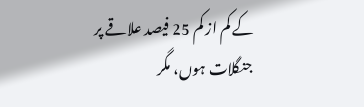کے کم از کم 25 فیصد علاقے پر جنگلات ہوں، مگر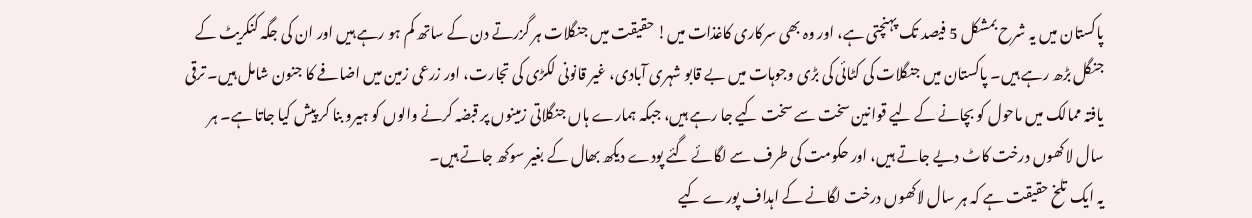پاکستان میں یہ شرح بمشکل 5 فیصد تک پہنچتی ہے، اور وہ بھی سرکاری کاغذات میں! حقیقت میں جنگلات ہر گزرتے دن کے ساتھ کم ہو رہے ہیں اور ان کی جگہ کنکریٹ کے جنگل بڑھ رہے ہیں۔ پاکستان میں جنگلات کی کٹائی کی بڑی وجوہات میں بے قابو شہری آبادی، غیر قانونی لکڑی کی تجارت، اور زرعی زمین میں اضافے کا جنون شامل ہیں۔ ترقی یافتہ ممالک میں ماحول کو بچانے کے لیے قوانین سخت سے سخت کیے جا رہے ہیں، جبکہ ہمارے ہاں جنگلاتی زمینوں پر قبضہ کرنے والوں کو ہیرو بنا کر پیش کیا جاتا ہے۔ ہر سال لاکھوں درخت کاٹ دیے جاتے ہیں، اور حکومت کی طرف سے لگائے گئے پودے دیکھ بھال کے بغیر سوکھ جاتے ہیں۔
یہ ایک تلخ حقیقت ہے کہ ہر سال لاکھوں درخت لگانے کے اہداف پورے کیے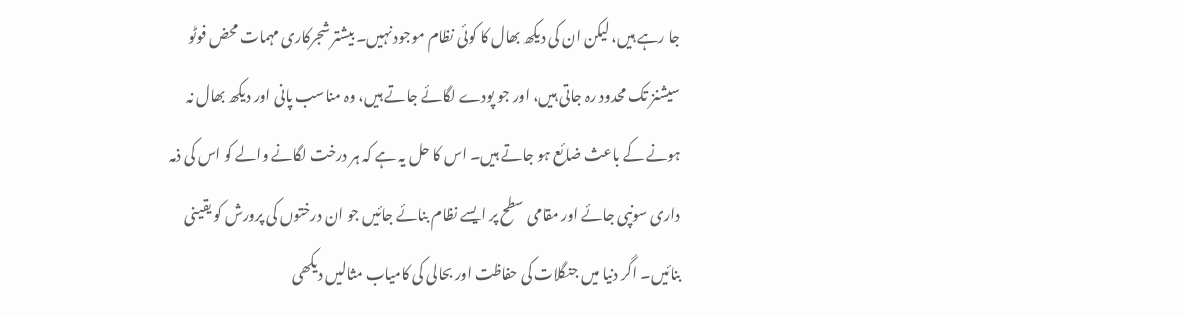جا رہے ہیں، لیکن ان کی دیکھ بھال کا کوئی نظام موجود نہیں۔ بیشتر شجرکاری مہمات محض فوٹو سیشنز تک محدود رہ جاتی ہیں، اور جو پودے لگائے جاتے ہیں، وہ مناسب پانی اور دیکھ بھال نہ ہونے کے باعث ضائع ہو جاتے ہیں۔ اس کا حل یہ ہے کہ ہر درخت لگانے والے کو اس کی ذمہ داری سونپی جائے اور مقامی سطح پر ایسے نظام بنائے جائیں جو ان درختوں کی پرورش کو یقینی بنائیں۔ اگر دنیا میں جنگلات کی حفاظت اور بحالی کی کامیاب مثالیں دیکھی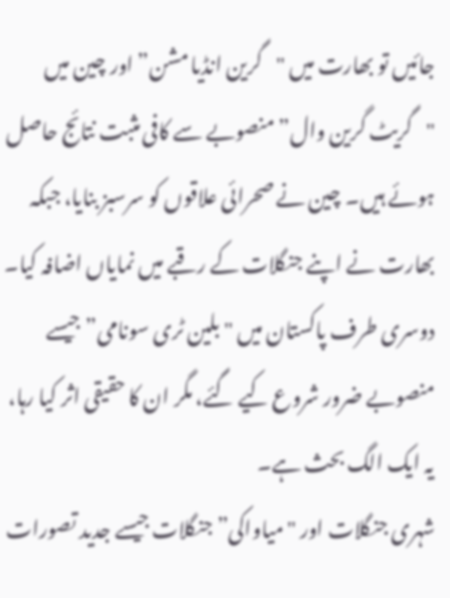جائیں تو بھارت میں "گرین انڈیا مشن” اور چین میں "گریٹ گرین وال” منصوبے سے کافی مثبت نتائج حاصل ہوئے ہیں۔ چین نے صحرائی علاقوں کو سرسبز بنایا، جبکہ بھارت نے اپنے جنگلات کے رقبے میں نمایاں اضافہ کیا۔ دوسری طرف پاکستان میں "بلین ٹری سونامی” جیسے منصوبے ضرور شروع کیے گئے، مگر ان کا حقیقی اثر کیا رہا، یہ ایک الگ بحث ہے۔
شہری جنگلات اور "میاواکی” جنگلات جیسے جدید تصورات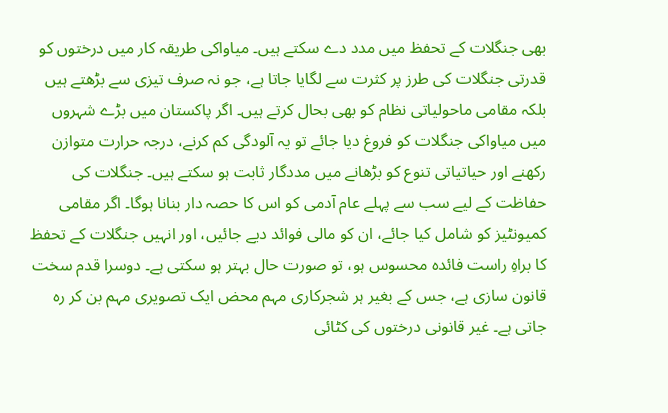بھی جنگلات کے تحفظ میں مدد دے سکتے ہیں۔ میاواکی طریقہ کار میں درختوں کو قدرتی جنگلات کی طرز پر کثرت سے لگایا جاتا ہے، جو نہ صرف تیزی سے بڑھتے ہیں بلکہ مقامی ماحولیاتی نظام کو بھی بحال کرتے ہیں۔ اگر پاکستان میں بڑے شہروں میں میاواکی جنگلات کو فروغ دیا جائے تو یہ آلودگی کم کرنے، درجہ حرارت متوازن رکھنے اور حیاتیاتی تنوع کو بڑھانے میں مددگار ثابت ہو سکتے ہیں۔ جنگلات کی حفاظت کے لیے سب سے پہلے عام آدمی کو اس کا حصہ دار بنانا ہوگا۔ اگر مقامی کمیونٹیز کو شامل کیا جائے، ان کو مالی فوائد دیے جائیں، اور انہیں جنگلات کے تحفظ کا براہِ راست فائدہ محسوس ہو، تو صورت حال بہتر ہو سکتی ہے۔ دوسرا قدم سخت قانون سازی ہے، جس کے بغیر ہر شجرکاری مہم محض ایک تصویری مہم بن کر رہ جاتی ہے۔ غیر قانونی درختوں کی کٹائی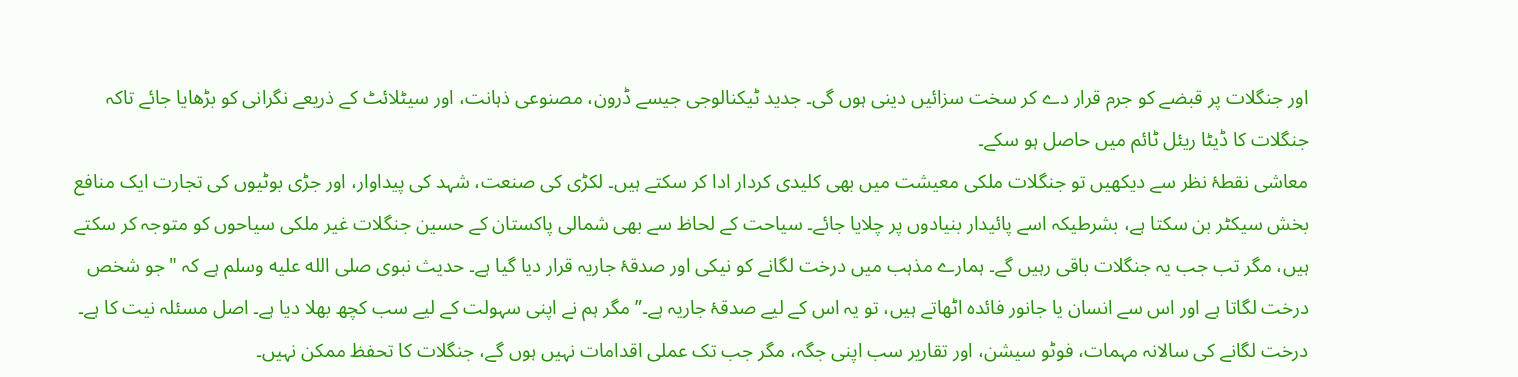اور جنگلات پر قبضے کو جرم قرار دے کر سخت سزائیں دینی ہوں گی۔ جدید ٹیکنالوجی جیسے ڈرون، مصنوعی ذہانت، اور سیٹلائٹ کے ذریعے نگرانی کو بڑھایا جائے تاکہ جنگلات کا ڈیٹا ریئل ٹائم میں حاصل ہو سکے۔
معاشی نقطۂ نظر سے دیکھیں تو جنگلات ملکی معیشت میں بھی کلیدی کردار ادا کر سکتے ہیں۔ لکڑی کی صنعت، شہد کی پیداوار، اور جڑی بوٹیوں کی تجارت ایک منافع بخش سیکٹر بن سکتا ہے، بشرطیکہ اسے پائیدار بنیادوں پر چلایا جائے۔ سیاحت کے لحاظ سے بھی شمالی پاکستان کے حسین جنگلات غیر ملکی سیاحوں کو متوجہ کر سکتے ہیں، مگر تب جب یہ جنگلات باقی رہیں گے۔ ہمارے مذہب میں درخت لگانے کو نیکی اور صدقۂ جاریہ قرار دیا گیا ہے۔ حدیث نبوی صلى الله عليه وسلم ہے کہ "جو شخص درخت لگاتا ہے اور اس سے انسان یا جانور فائدہ اٹھاتے ہیں، تو یہ اس کے لیے صدقۂ جاریہ ہے۔” مگر ہم نے اپنی سہولت کے لیے سب کچھ بھلا دیا ہے۔ اصل مسئلہ نیت کا ہے۔ درخت لگانے کی سالانہ مہمات، فوٹو سیشن، اور تقاریر سب اپنی جگہ، مگر جب تک عملی اقدامات نہیں ہوں گے، جنگلات کا تحفظ ممکن نہیں۔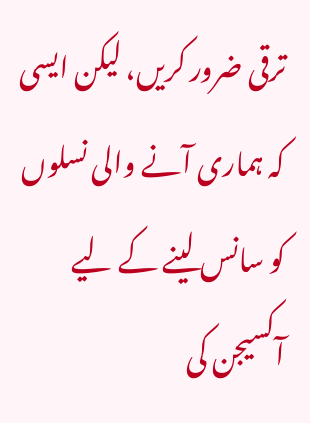ترقی ضرور کریں، لیکن ایسی کہ ہماری آنے والی نسلوں کو سانس لینے کے لیے آکسیجن کی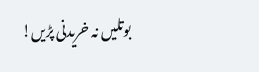بوتلیں نہ خریدنی پڑیں!